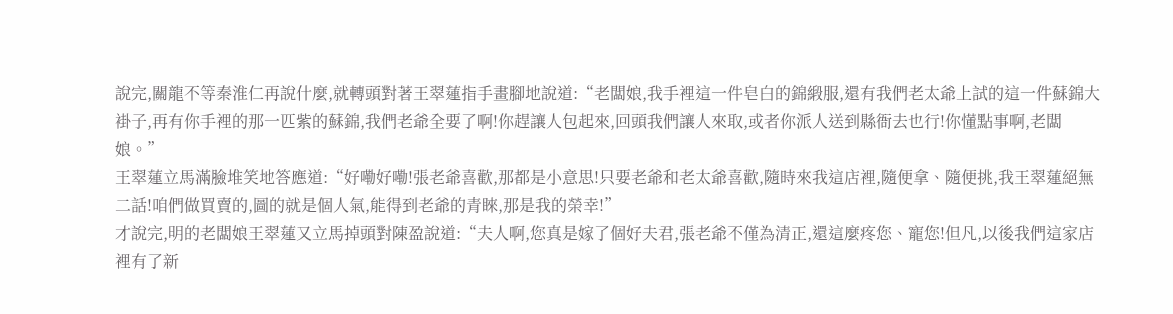說完,關龍不等秦淮仁再說什麼,就轉頭對著王翠蓮指手畫腳地說道:“老闆娘,我手裡這一件皂白的錦緞服,還有我們老太爺上試的這一件蘇錦大褂子,再有你手裡的那一匹紫的蘇錦,我們老爺全要了啊!你趕讓人包起來,回頭我們讓人來取,或者你派人送到縣衙去也行!你懂點事啊,老闆娘。”
王翠蓮立馬滿臉堆笑地答應道:“好嘞好嘞!張老爺喜歡,那都是小意思!只要老爺和老太爺喜歡,隨時來我這店裡,隨便拿、隨便挑,我王翠蓮絕無二話!咱們做買賣的,圖的就是個人氣,能得到老爺的青睞,那是我的榮幸!”
才說完,明的老闆娘王翠蓮又立馬掉頭對陳盈說道:“夫人啊,您真是嫁了個好夫君,張老爺不僅為清正,還這麼疼您、寵您!但凡,以後我們這家店裡有了新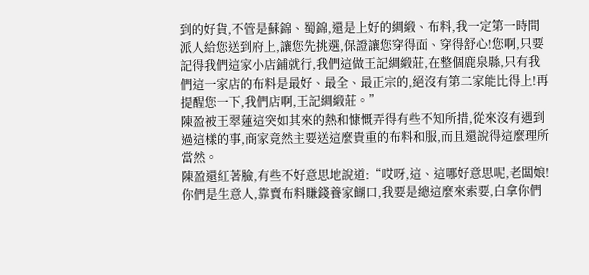到的好貨,不管是蘇錦、蜀錦,還是上好的綢緞、布料,我一定第一時間派人給您送到府上,讓您先挑選,保證讓您穿得面、穿得舒心!您啊,只要記得我們這家小店鋪就行,我們這做王記綢緞莊,在整個鹿泉縣,只有我們這一家店的布料是最好、最全、最正宗的,絕沒有第二家能比得上!再提醒您一下,我們店啊,王記綢緞莊。”
陳盈被王翠蓮這突如其來的熱和慷慨弄得有些不知所措,從來沒有遇到過這樣的事,商家竟然主要送這麼貴重的布料和服,而且還說得這麼理所當然。
陳盈還紅著臉,有些不好意思地說道:“哎呀,這、這哪好意思呢,老闆娘!你們是生意人,靠賣布料賺錢養家餬口,我要是總這麼來索要,白拿你們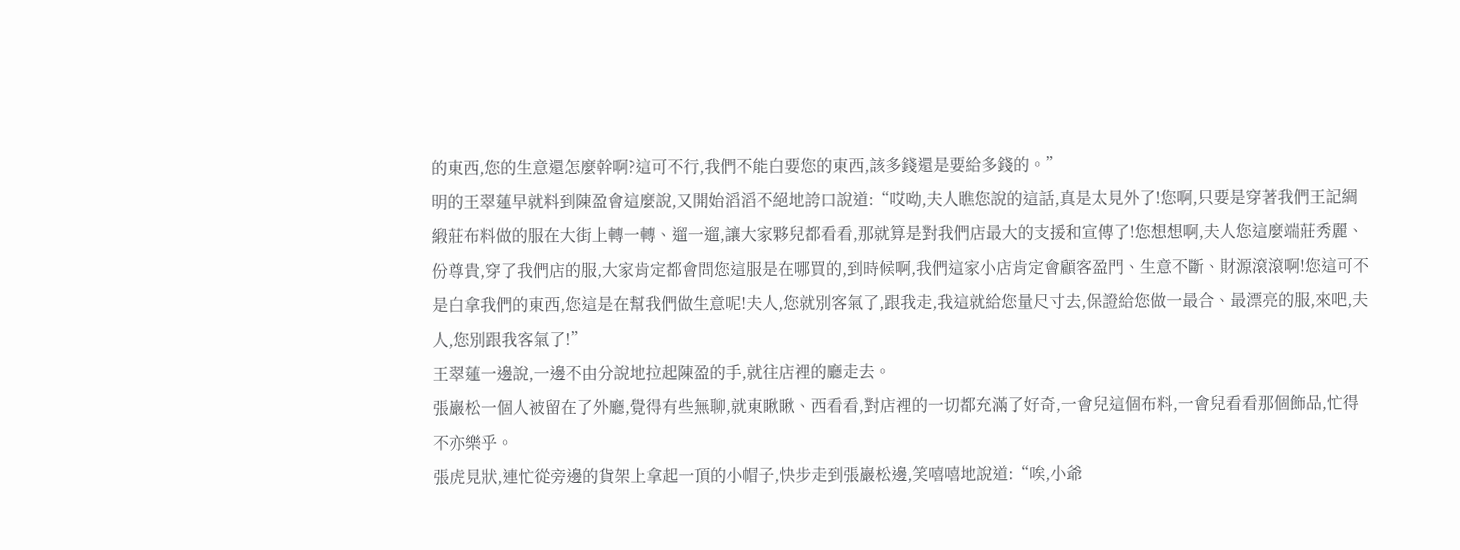的東西,您的生意還怎麼幹啊?這可不行,我們不能白要您的東西,該多錢還是要給多錢的。”
明的王翠蓮早就料到陳盈會這麼說,又開始滔滔不絕地誇口說道:“哎呦,夫人瞧您說的這話,真是太見外了!您啊,只要是穿著我們王記綢緞莊布料做的服在大街上轉一轉、遛一遛,讓大家夥兒都看看,那就算是對我們店最大的支援和宣傳了!您想想啊,夫人您這麼端莊秀麗、份尊貴,穿了我們店的服,大家肯定都會問您這服是在哪買的,到時候啊,我們這家小店肯定會顧客盈門、生意不斷、財源滾滾啊!您這可不是白拿我們的東西,您這是在幫我們做生意呢!夫人,您就別客氣了,跟我走,我這就給您量尺寸去,保證給您做一最合、最漂亮的服,來吧,夫人,您別跟我客氣了!”
王翠蓮一邊說,一邊不由分說地拉起陳盈的手,就往店裡的廳走去。
張巖松一個人被留在了外廳,覺得有些無聊,就東瞅瞅、西看看,對店裡的一切都充滿了好奇,一會兒這個布料,一會兒看看那個飾品,忙得不亦樂乎。
張虎見狀,連忙從旁邊的貨架上拿起一頂的小帽子,快步走到張巖松邊,笑嘻嘻地說道:“唉,小爺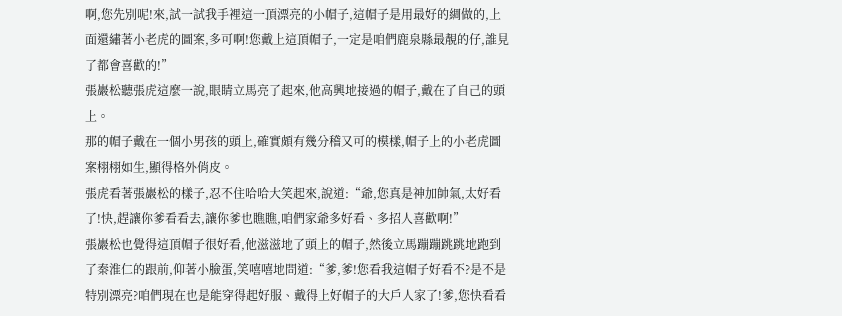啊,您先別呢!來,試一試我手裡這一頂漂亮的小帽子,這帽子是用最好的綢做的,上面還繡著小老虎的圖案,多可啊!您戴上這頂帽子,一定是咱們鹿泉縣最靚的仔,誰見了都會喜歡的!”
張巖松聽張虎這麼一說,眼睛立馬亮了起來,他高興地接過的帽子,戴在了自己的頭上。
那的帽子戴在一個小男孩的頭上,確實頗有幾分稽又可的模樣,帽子上的小老虎圖案栩栩如生,顯得格外俏皮。
張虎看著張巖松的樣子,忍不住哈哈大笑起來,說道:“爺,您真是神加帥氣,太好看了!快,趕讓你爹看看去,讓你爹也瞧瞧,咱們家爺多好看、多招人喜歡啊!”
張巖松也覺得這頂帽子很好看,他滋滋地了頭上的帽子,然後立馬蹦蹦跳跳地跑到了秦淮仁的跟前,仰著小臉蛋,笑嘻嘻地問道:“爹,爹!您看我這帽子好看不?是不是特別漂亮?咱們現在也是能穿得起好服、戴得上好帽子的大戶人家了!爹,您快看看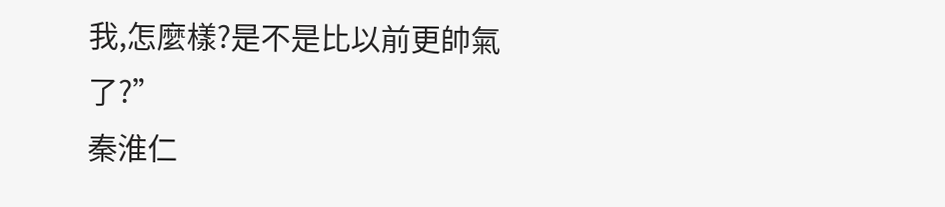我,怎麼樣?是不是比以前更帥氣了?”
秦淮仁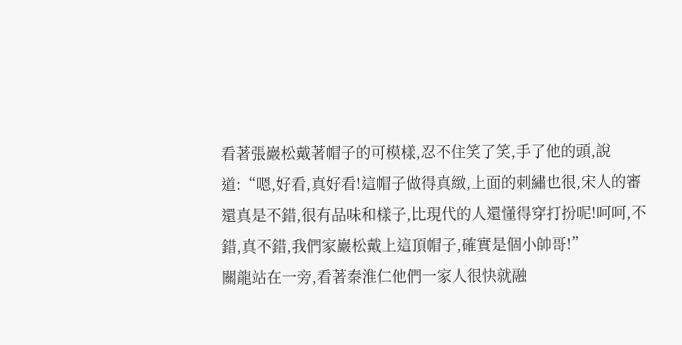看著張巖松戴著帽子的可模樣,忍不住笑了笑,手了他的頭,說道:“嗯,好看,真好看!這帽子做得真緻,上面的刺繡也很,宋人的審還真是不錯,很有品味和樣子,比現代的人還懂得穿打扮呢!呵呵,不錯,真不錯,我們家巖松戴上這頂帽子,確實是個小帥哥!”
關龍站在一旁,看著秦淮仁他們一家人很快就融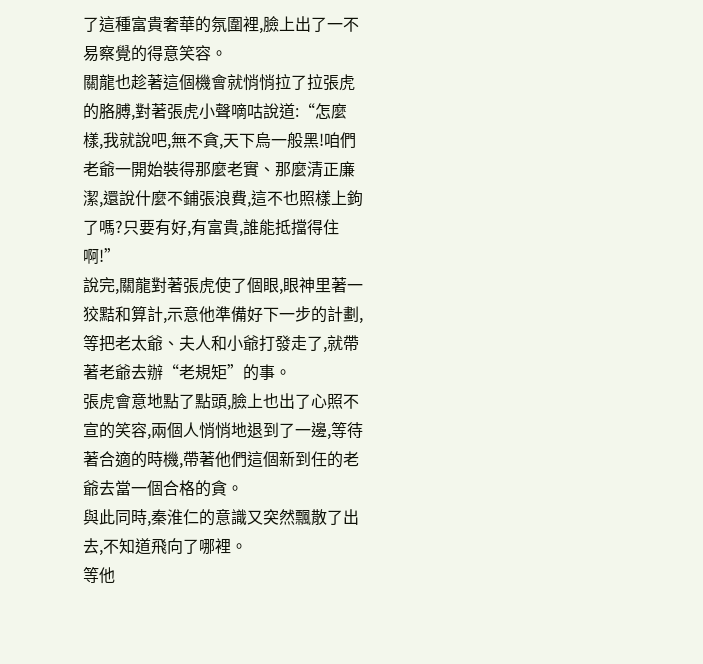了這種富貴奢華的氛圍裡,臉上出了一不易察覺的得意笑容。
關龍也趁著這個機會就悄悄拉了拉張虎的胳膊,對著張虎小聲嘀咕說道:“怎麼樣,我就說吧,無不貪,天下烏一般黑!咱們老爺一開始裝得那麼老實、那麼清正廉潔,還說什麼不鋪張浪費,這不也照樣上鉤了嗎?只要有好,有富貴,誰能抵擋得住啊!”
說完,關龍對著張虎使了個眼,眼神里著一狡黠和算計,示意他準備好下一步的計劃,等把老太爺、夫人和小爺打發走了,就帶著老爺去辦“老規矩”的事。
張虎會意地點了點頭,臉上也出了心照不宣的笑容,兩個人悄悄地退到了一邊,等待著合適的時機,帶著他們這個新到任的老爺去當一個合格的貪。
與此同時,秦淮仁的意識又突然飄散了出去,不知道飛向了哪裡。
等他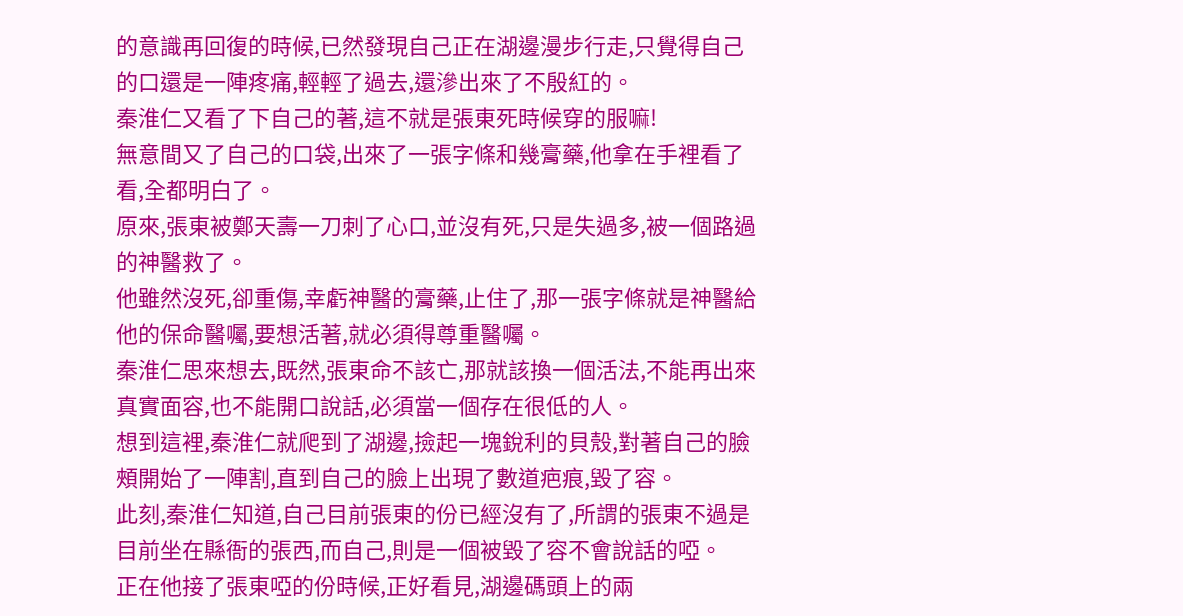的意識再回復的時候,已然發現自己正在湖邊漫步行走,只覺得自己的口還是一陣疼痛,輕輕了過去,還滲出來了不殷紅的。
秦淮仁又看了下自己的著,這不就是張東死時候穿的服嘛!
無意間又了自己的口袋,出來了一張字條和幾膏藥,他拿在手裡看了看,全都明白了。
原來,張東被鄭天壽一刀刺了心口,並沒有死,只是失過多,被一個路過的神醫救了。
他雖然沒死,卻重傷,幸虧神醫的膏藥,止住了,那一張字條就是神醫給他的保命醫囑,要想活著,就必須得尊重醫囑。
秦淮仁思來想去,既然,張東命不該亡,那就該換一個活法,不能再出來真實面容,也不能開口說話,必須當一個存在很低的人。
想到這裡,秦淮仁就爬到了湖邊,撿起一塊銳利的貝殼,對著自己的臉頰開始了一陣割,直到自己的臉上出現了數道疤痕,毀了容。
此刻,秦淮仁知道,自己目前張東的份已經沒有了,所謂的張東不過是目前坐在縣衙的張西,而自己,則是一個被毀了容不會說話的啞。
正在他接了張東啞的份時候,正好看見,湖邊碼頭上的兩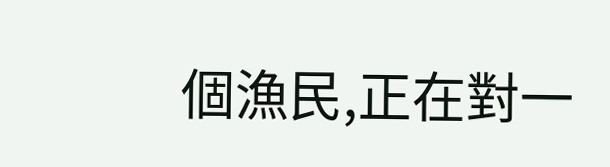個漁民,正在對一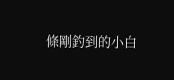條剛釣到的小白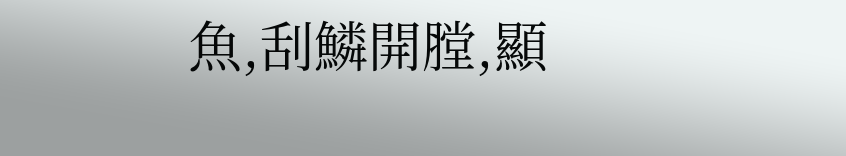魚,刮鱗開膛,顯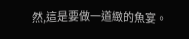然,這是要做一道緻的魚宴。